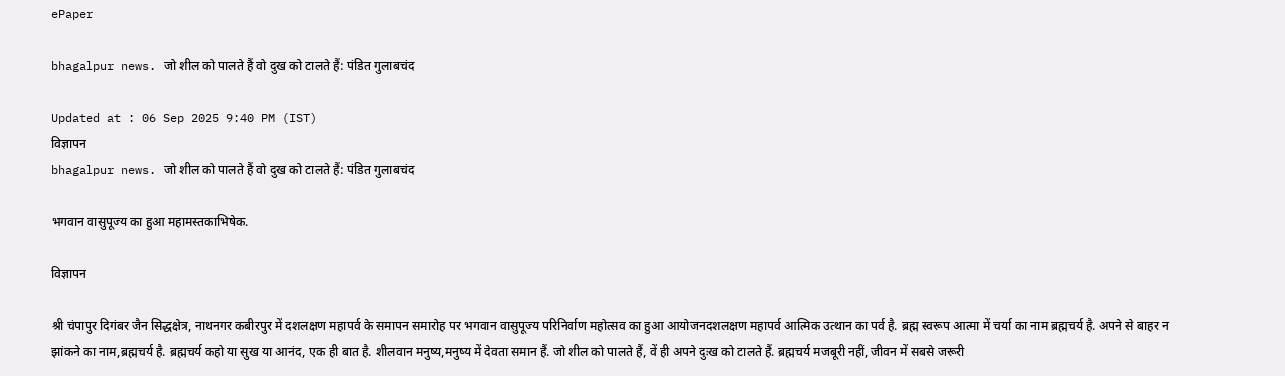ePaper

bhagalpur news. जो शील को पालते हैं वो दुख को टालते हैं: पंडित गुलाबचंद

Updated at : 06 Sep 2025 9:40 PM (IST)
विज्ञापन
bhagalpur news. जो शील को पालते हैं वो दुख को टालते हैं: पंडित गुलाबचंद

भगवान वासुपूज्य का हुआ महामस्तकाभिषेक.

विज्ञापन

श्री चंपापुर दिगंबर जैन सिद्धक्षेत्र, नाथनगर कबीरपुर में दशलक्षण महापर्व के समापन समारोह पर भगवान वासुपूज्य परिनिर्वाण महोत्सव का हुआ आयोजनदशलक्षण महापर्व आत्मिक उत्थान का पर्व है. ब्रह्म स्वरूप आत्मा में चर्या का नाम ब्रह्मचर्य है. अपने से बाहर न झांकने का नाम,ब्रह्मचर्य है. ब्रह्मचर्य कहो या सुख या आनंद, एक ही बात है. शीलवान मनुष्य,मनुष्य में देवता समान हैं. जो शील को पालते हैं, वें ही अपने दुःख को टालते हैं. ब्रह्मचर्य मजबूरी नहीं, जीवन में सबसे जरूरी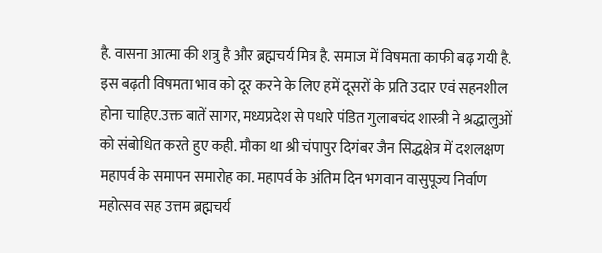है. वासना आत्मा की शत्रु है और ब्रह्मचर्य मित्र है. समाज में विषमता काफी बढ़ गयी है. इस बढ़ती विषमता भाव को दूर करने के लिए हमें दूसरों के प्रति उदार एवं सहनशील होना चाहिए.उक्त बातें सागर, मध्यप्रदेश से पधारे पंडित गुलाबचंद शास्त्री ने श्रद्धालुओं को संबोधित करते हुए कही. मौका था श्री चंपापुर दिगंबर जैन सिद्धक्षेत्र में दशलक्षण महापर्व के समापन समारोह का. महापर्व के अंतिम दिन भगवान वासुपूज्य निर्वाण महोत्सव सह उत्तम ब्रह्मचर्य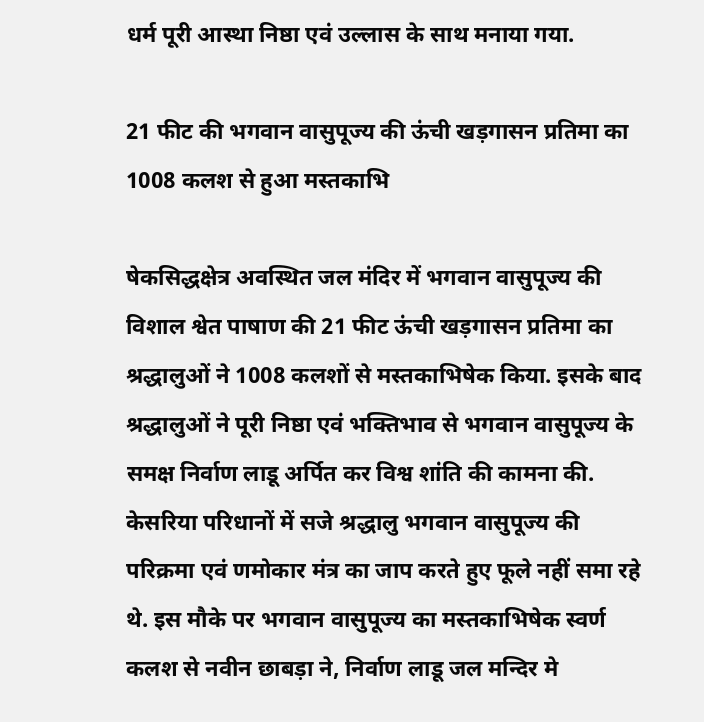धर्म पूरी आस्था निष्ठा एवं उल्लास के साथ मनाया गया.

21 फीट की भगवान वासुपूज्य की ऊंची खड़गासन प्रतिमा का 1008 कलश से हुआ मस्तकाभि

षेकसिद्धक्षेत्र अवस्थित जल मंदिर में भगवान वासुपूज्य की विशाल श्वेत पाषाण की 21 फीट ऊंची खड़गासन प्रतिमा का श्रद्धालुओं ने 1008 कलशों से मस्तकाभिषेक किया. इसके बाद श्रद्धालुओं ने पूरी निष्ठा एवं भक्तिभाव से भगवान वासुपूज्य के समक्ष निर्वाण लाडू अर्पित कर विश्व शांति की कामना की. केसरिया परिधानों में सजे श्रद्धालु भगवान वासुपूज्य की परिक्रमा एवं णमोकार मंत्र का जाप करते हुए फूले नहीं समा रहे थे. इस मौके पर भगवान वासुपूज्य का मस्तकाभिषेक स्वर्ण कलश से नवीन छाबड़ा ने, निर्वाण लाडू जल मन्दिर मे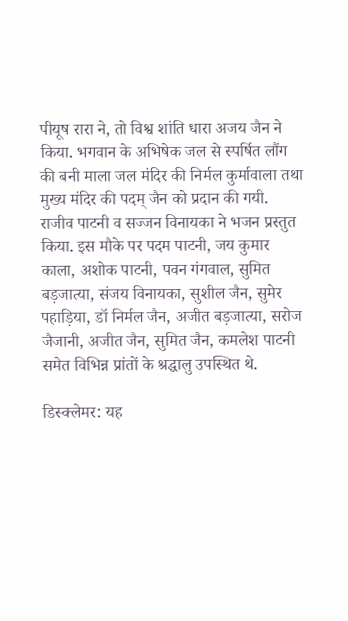पीयूष रारा ने, तो विश्व शांति धारा अजय जैन ने किया. भगवान के अभिषेक जल से स्पर्षित लौंग की बनी माला जल मंदिर की निर्मल कुर्मावाला तथा मुख्य मंदिर की पदम् जैन को प्रदान की गयी. राजीव पाटनी व सज्जन विनायका ने भजन प्रस्तुत किया. इस मौके पर पदम पाटनी, जय कुमार काला, अशोक पाटनी, पवन गंगवाल, सुमित बड़जात्या, संजय विनायका, सुशील जैन, सुमेर पहाड़िया, डॉ निर्मल जैन, अजीत बड़जात्या, सरोज जैजानी, अजीत जैन, सुमित जैन, कमलेश पाटनी समेत विभिन्न प्रांतों के श्रद्धालु उपस्थित थे.

डिस्क्लेमर: यह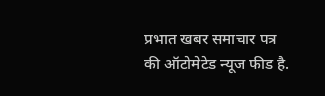प्रभात खबर समाचार पत्र की ऑटोमेटेड न्यूज फीड है.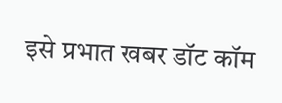इसे प्रभात खबर डॉट कॉम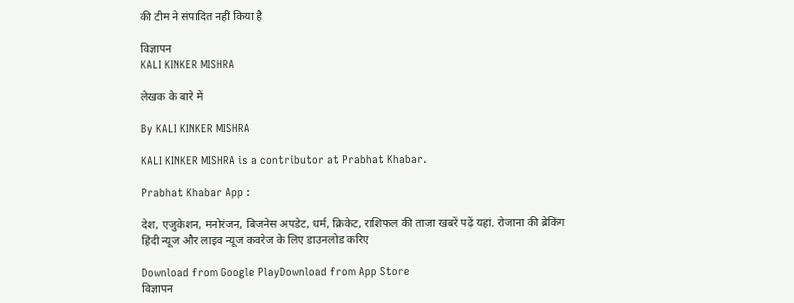की टीम ने संपादित नहीं किया है

विज्ञापन
KALI KINKER MISHRA

लेखक के बारे में

By KALI KINKER MISHRA

KALI KINKER MISHRA is a contributor at Prabhat Khabar.

Prabhat Khabar App :

देश, एजुकेशन, मनोरंजन, बिजनेस अपडेट, धर्म, क्रिकेट, राशिफल की ताजा खबरें पढ़ें यहां. रोजाना की ब्रेकिंग हिंदी न्यूज और लाइव न्यूज कवरेज के लिए डाउनलोड करिए

Download from Google PlayDownload from App Store
विज्ञापन